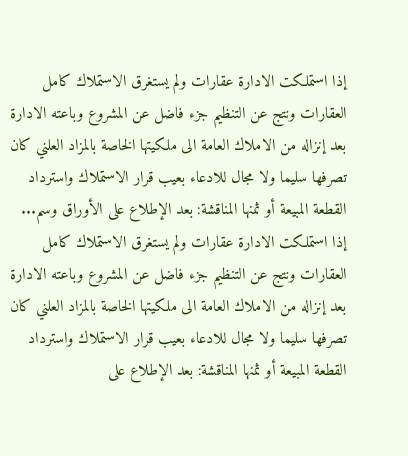إذا استملكت الادارة عقارات ولم يستغرق الاستملاك كامل العقارات ونتج عن التنظيم جزء فاضل عن المشروع وباعته الادارة بعد إنزاله من الاملاك العامة الى ملكيتها الخاصة بالمزاد العلني كان تصرفها سليما ولا مجال للادعاء بعيب قرار الاستملاك واسترداد القطعة المبيعة أو ثمنها المناقشة: بعد الإطلاع على الأوراق وسم...
إذا استملكت الادارة عقارات ولم يستغرق الاستملاك كامل العقارات ونتج عن التنظيم جزء فاضل عن المشروع وباعته الادارة بعد إنزاله من الاملاك العامة الى ملكيتها الخاصة بالمزاد العلني كان تصرفها سليما ولا مجال للادعاء بعيب قرار الاستملاك واسترداد القطعة المبيعة أو ثمنها المناقشة: بعد الإطلاع على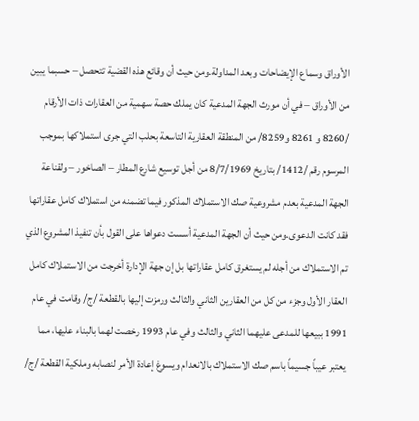الأوراق وسماع الإيضاحات وبعد المداولة.ومن حيث أن وقائع هذه القضية تتحصل – حسبما يبين من الأوراق – في أن مورث الجهة المدعية كان يملك حصة سهمية من العقارات ذات الأرقام /8260 و 8261 و8259/ من المنطقة العقارية التاسعة بحلب التي جرى استملاكها بموجب المرسوم رقم /1412/ بتاريخ 8/7/1969 من أجل توسيع شارع المطار – الصاخور – ولقناعة الجهة المدعية بعدم مشروعية صك الاستملاك المذكور فيما تضمنه من استملاك كامل عقاراتها فقد كانت الدعوى.ومن حيث أن الجهة المدعية أسست دعواها على القول بأن تنفيذ المشروع الذي تم الاستملاك من أجله لم يستغرق كامل عقاراتها بل إن جهة الإدارة أخرجت من الاستملاك كامل العقار الأول وجزء من كل من العقارين الثاني والثالث ورمزت إليها بالقطعة /ج/ وقامت في عام 1991 ببيعها للمدعى عليهما الثاني والثالث وفي عام 1993 رخصت لهما بالبناء عليها، مما يعتبر عيباً جسيماً باسم صك الاستملاك بالانعدام ويسوغ إعادة الأمر لنصابه وملكية القطعة /ج/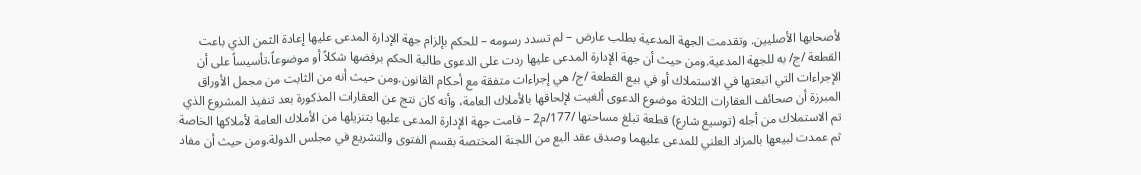لأصحابها الأصليين. وتقدمت الجهة المدعية بطلب عارض – لم تسدد رسومه – للحكم بإلزام جهة الإدارة المدعى عليها إعادة الثمن الذي باعت القطعة /ج/ به للجهة المدعية.ومن حيث أن جهة الإدارة المدعى عليها ردت على الدعوى طالبة الحكم برفضها شكلاً أو موضوعاً،تأسيساً على أن الإجراءات التي اتبعتها في الاستملاك أو في بيع القطعة /ج/ هي إجراءات متفقة مع أحكام القانون.ومن حيث أنه من الثابت من مجمل الأوراق المبرزة أن صحائف العقارات الثلاثة موضوع الدعوى ألغيت لإلحاقها بالأملاك العامة، وأنه كان نتج عن العقارات المذكورة بعد تنفيذ المشروع الذي تم الاستملاك من أجله (توسيع شارع) قطعة تبلغ مساحتها /177/م2 – قامت جهة الإدارة المدعى عليها بتنزيلها من الأملاك العامة لأملاكها الخاصة ثم عمدت لبيعها بالمزاد العلني للمدعى عليهما وصدق عقد البع من اللجنة المختصة بقسم الفتوى والتشريع في مجلس الدولة.ومن حيث أن مفاد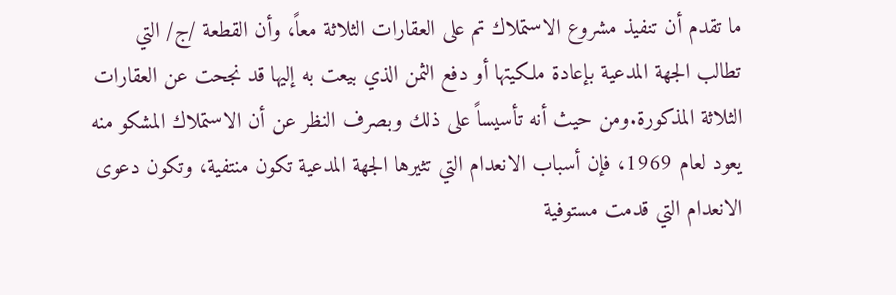ما تقدم أن تنفيذ مشروع الاستملاك تم على العقارات الثلاثة معاً، وأن القطعة /ج/ التي تطالب الجهة المدعية بإعادة ملكيتها أو دفع الثمن الذي بيعت به إليها قد نجحت عن العقارات الثلاثة المذكورة.ومن حيث أنه تأسيساً على ذلك وبصرف النظر عن أن الاستملاك المشكو منه يعود لعام 1969، فإن أسباب الانعدام التي تثيرها الجهة المدعية تكون منتفية، وتكون دعوى الانعدام التي قدمت مستوفية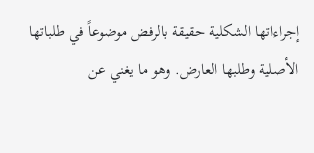إجراءاتها الشكلية حقيقة بالرفض موضوعاً في طلباتها الأصلية وطلبها العارض. وهو ما يغني عن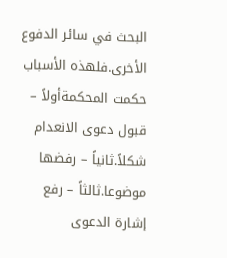البحث في سائر الدفوع الأخرى.فلهذه الأسباب حكمت المحكمةأولاً – قبول دعوى الانعدام شكلاً.ثانياً – رفضها موضوعا.ثالثاً – رفع إشارة الدعوى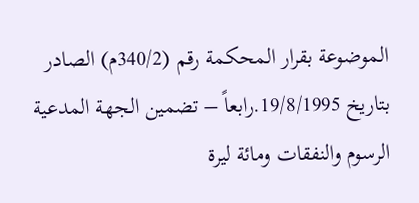الموضوعة بقرار المحكمة رقم (340/2م) الصادر بتاريخ 19/8/1995.رابعاً – تضمين الجهة المدعية الرسوم والنفقات ومائة ليرة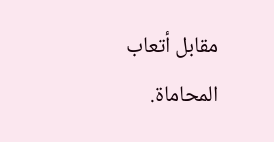مقابل أتعاب المحاماة.